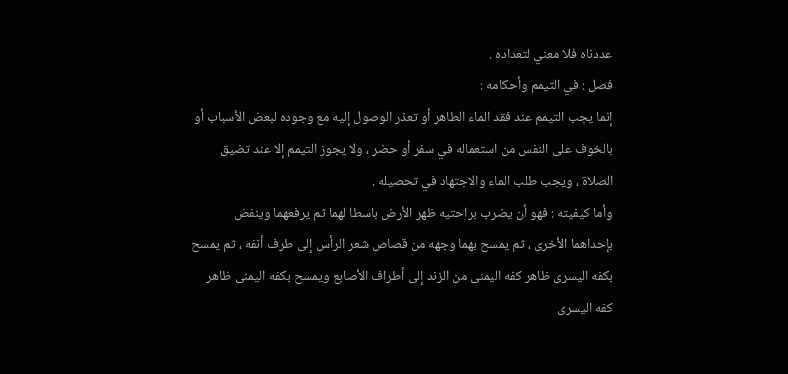عددناه فلا معني لتعداده .
فصل : في التيمم وأحكامه :
إنما يجب التيمم عند فقد الماء الطاهر أو تعذر الوصول إليه مع وجوده لبعض الأسباب أو
بالخوف على النفس من استعماله في سفر أو حضر ، ولا يجوز التيمم إلا عند تضيق
الصلاة ، ويجب طلب الماء والاجتهاد في تحصيله .
وأما كيفيته : فهو أن يضرب براحتيه ظهر الأرض باسطا لهما ثم يرفعهما وينفض
بإحداهما الأخرى ، ثم يمسح بهما وجهه من قصاص شعر الرأس إلى طرف أنفه ، ثم يمسح
بكفه اليسرى ظاهر كفه اليمنى من الزند إلى أطراف الأصابع ويمسح بكفه اليمنى ظاهر
كفه اليسرى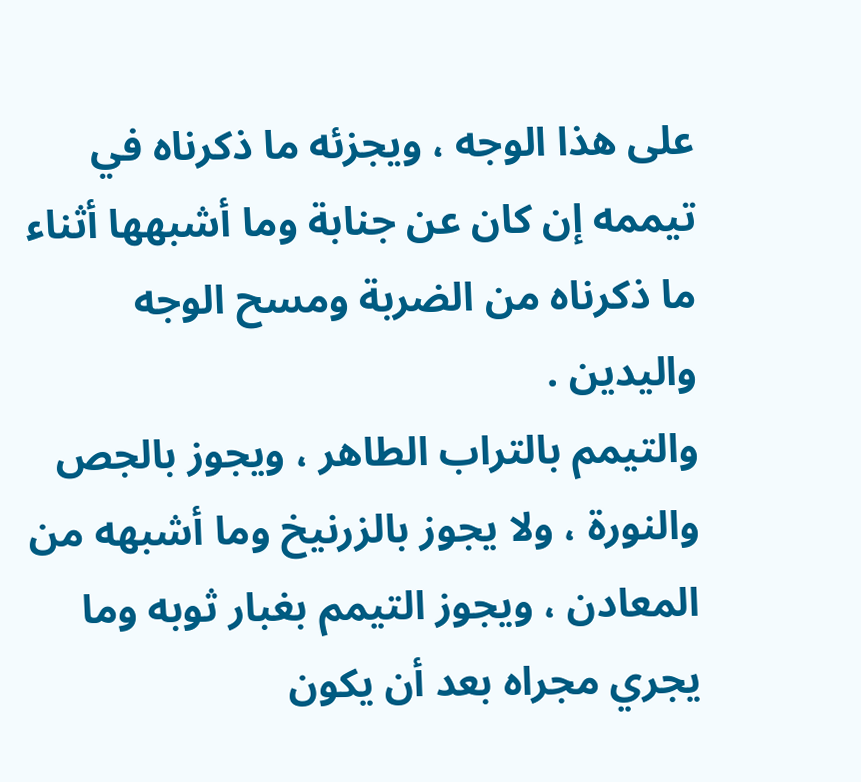على هذا الوجه ، ويجزئه ما ذكرناه في تيممه إن كان عن جنابة وما أشبهها أثناء
ما ذكرناه من الضربة ومسح الوجه واليدين .
والتيمم بالتراب الطاهر ، ويجوز بالجص والنورة ، ولا يجوز بالزرنيخ وما أشبهه من
المعادن ، ويجوز التيمم بغبار ثوبه وما يجري مجراه بعد أن يكون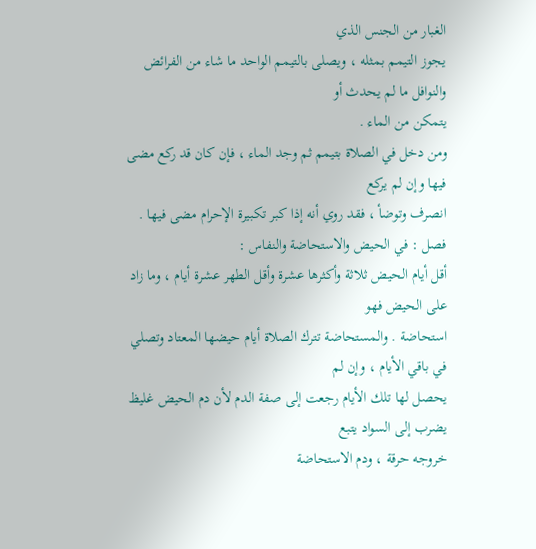الغبار من الجنس الذي
يجوز التيمم بمثله ، ويصلى بالتيمم الواحد ما شاء من الفرائض والنوافل ما لم يحدث أو
يتمكن من الماء .
ومن دخل في الصلاة بتيمم ثم وجد الماء ، فإن كان قد ركع مضى فيها وإن لم يركع
انصرف وتوضأ ، فقد روي أنه إذا كبر تكبيرة الإحرام مضى فيها .
فصل : في الحيض والاستحاضة والنفاس :
أقل أيام الحيض ثلاثة وأكثرها عشرة وأقل الطهر عشرة أيام ، وما زاد على الحيض فهو
استحاضة . والمستحاضة تترك الصلاة أيام حيضها المعتاد وتصلي في باقي الأيام ، وإن لم
يحصل لها تلك الأيام رجعت إلى صفة الدم لأن دم الحيض غليظ يضرب إلى السواد يتبع
خروجه حرقة ، ودم الاستحاضة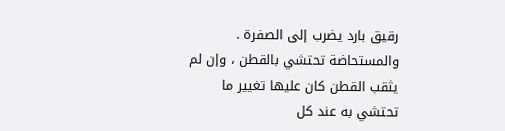رقيق بارد يضرب إلى الصفرة .
والمستحاضة تحتشي بالقطن ، وإن لم يثقب القطن كان عليها تغيير ما تحتشي به عند كل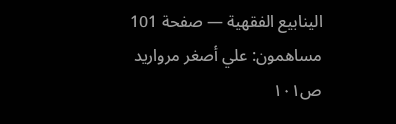الينابيع الفقهية — صفحة 101
مساهمون: علي أصغر مرواريد
ص١٠١